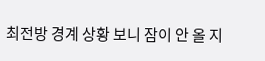최전방 경계 상황 보니 잠이 안 올 지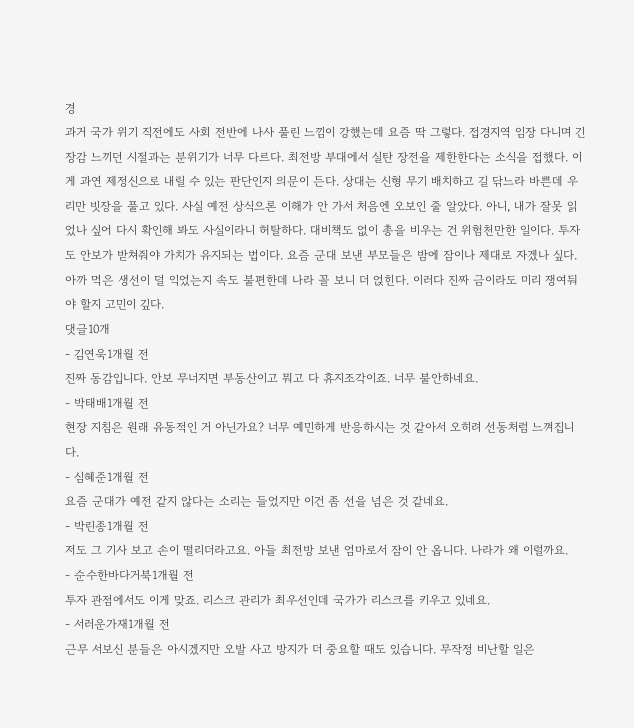경
과거 국가 위기 직전에도 사회 전반에 나사 풀린 느낌이 강했는데 요즘 딱 그렇다. 접경지역 임장 다니며 긴장감 느끼던 시절과는 분위기가 너무 다르다. 최전방 부대에서 실탄 장전을 제한한다는 소식을 접했다. 이게 과연 제정신으로 내릴 수 있는 판단인지 의문이 든다. 상대는 신형 무기 배치하고 길 닦느라 바쁜데 우리만 빗장을 풀고 있다. 사실 예전 상식으론 이해가 안 가서 처음엔 오보인 줄 알았다. 아니, 내가 잘못 읽었나 싶어 다시 확인해 봐도 사실이라니 허탈하다. 대비책도 없이 총을 비우는 건 위험천만한 일이다. 투자도 안보가 받쳐줘야 가치가 유지되는 법이다. 요즘 군대 보낸 부모들은 밤에 잠이나 제대로 자겠나 싶다. 아까 먹은 생선이 덜 익었는지 속도 불편한데 나라 꼴 보니 더 얹힌다. 이러다 진짜 금이라도 미리 쟁여둬야 할지 고민이 깊다.
댓글10개
- 김연욱1개월 전
진짜 동감입니다. 안보 무너지면 부동산이고 뭐고 다 휴지조각이죠. 너무 불안하네요.
- 박태배1개월 전
현장 지침은 원래 유동적인 거 아닌가요? 너무 예민하게 반응하시는 것 같아서 오히려 선동처럼 느껴집니다.
- 심혜준1개월 전
요즘 군대가 예전 같지 않다는 소리는 들었지만 이건 좀 선을 넘은 것 같네요.
- 박린종1개월 전
저도 그 기사 보고 손이 떨리더라고요. 아들 최전방 보낸 엄마로서 잠이 안 옵니다. 나라가 왜 이럴까요.
- 순수한바다거북1개월 전
투자 관점에서도 이게 맞죠. 리스크 관리가 최우선인데 국가가 리스크를 키우고 있네요.
- 서러운가재1개월 전
근무 서보신 분들은 아시겠지만 오발 사고 방지가 더 중요할 때도 있습니다. 무작정 비난할 일은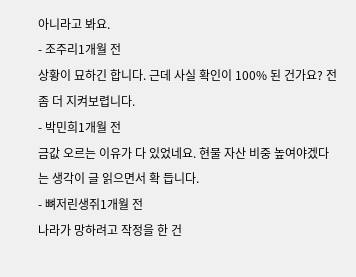아니라고 봐요.
- 조주리1개월 전
상황이 묘하긴 합니다. 근데 사실 확인이 100% 된 건가요? 전 좀 더 지켜보렵니다.
- 박민희1개월 전
금값 오르는 이유가 다 있었네요. 현물 자산 비중 높여야겠다는 생각이 글 읽으면서 확 듭니다.
- 뼈저린생쥐1개월 전
나라가 망하려고 작정을 한 건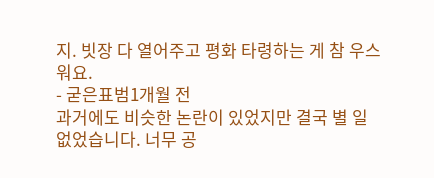지. 빗장 다 열어주고 평화 타령하는 게 참 우스워요.
- 굳은표범1개월 전
과거에도 비슷한 논란이 있었지만 결국 별 일 없었습니다. 너무 공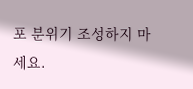포 분위기 조성하지 마세요.